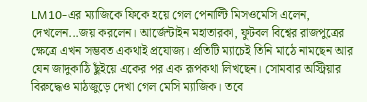LM10-এর ম্যাজিকে ফিকে হয়ে গেল পেনাল্টি মিসওমেসি এলেন, দেখলেন...জয় করলেন। আর্জেন্টাইন মহাতারকা, ফুটবল বিশ্বের রাজপুত্রের ক্ষেত্রে এখন সম্ভবত একথাই প্রযোজ্য। প্রতিটি ম্যাচেই তিনি মাঠে নামছেন আর যেন জাদুকাঠি ছুঁইয়ে একের পর এক রূপকথা লিখছেন। সোমবার অস্ট্রিয়ার বিরুদ্ধেও মাঠজুড়ে দেখা গেল মেসি ম্যাজিক। তবে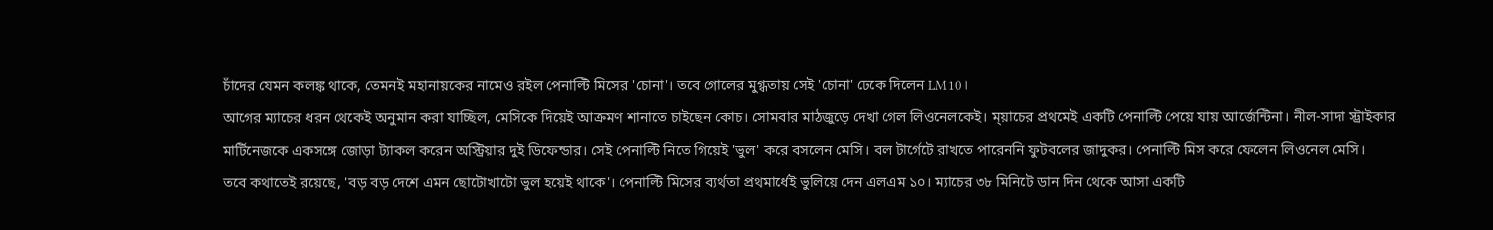চাঁদের যেমন কলঙ্ক থাকে, তেমনই মহানায়কের নামেও রইল পেনাল্টি মিসের 'চোনা'। তবে গোলের মুগ্ধতায় সেই 'চোনা' ঢেকে দিলেন LM10।
আগের ম্যাচের ধরন থেকেই অনুমান করা যাচ্ছিল, মেসিকে দিয়েই আক্রমণ শানাতে চাইছেন কোচ। সোমবার মাঠজুড়ে দেখা গেল লিওনেলকেই। ম্য়াচের প্রথমেই একটি পেনাল্টি পেয়ে যায় আর্জেন্টিনা। নীল-সাদা স্ট্রাইকার মার্টিনেজকে একসঙ্গে জোড়া ট্যাকল করেন অস্ট্রিয়ার দুই ডিফেন্ডার। সেই পেনাল্টি নিতে গিয়েই 'ভুল' করে বসলেন মেসি। বল টার্গেটে রাখতে পারেননি ফুটবলের জাদুকর। পেনাল্টি মিস করে ফেলেন লিওনেল মেসি।
তবে কথাতেই রয়েছে, 'বড় বড় দেশে এমন ছোটোখাটো ভুল হয়েই থাকে'। পেনাল্টি মিসের ব্যর্থতা প্রথমার্ধেই ভুলিয়ে দেন এলএম ১০। ম্যাচের ৩৮ মিনিটে ডান দিন থেকে আসা একটি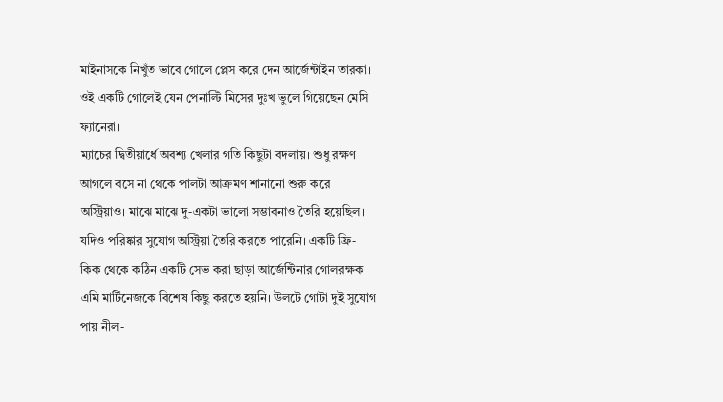মাইনাসকে নিখুঁত ভাবে গোলে প্লেস করে দেন আর্জেন্টাইন তারকা। ওই একটি গোলেই যেন পেনাল্টি মিসের দুঃখ ভুলে গিয়েছেন মেসি ফ্যানেরা।
ম্যাচের দ্বিতীয়ার্ধে অবশ্য খেলার গতি কিছুটা বদলায়। শুধু রক্ষণ আগলে বসে না থেকে পালটা আক্রমণ শানানো শুরু করে অস্ট্রিয়াও। মাঝে মাঝে দু-একটা ভালো সম্ভাবনাও তৈরি হয়েছিল। যদিও পরিষ্কার সুযোগ অস্ট্রিয়া তৈরি করতে পারেনি। একটি ফ্রি-কিক থেকে কঠিন একটি সেভ করা ছাড়া আর্জেন্টিনার গোলরক্ষক এমি মার্টিনেজকে বিশেষ কিছু করতে হয়নি। উলটে গোটা দুই সুযোগ পায় নীল-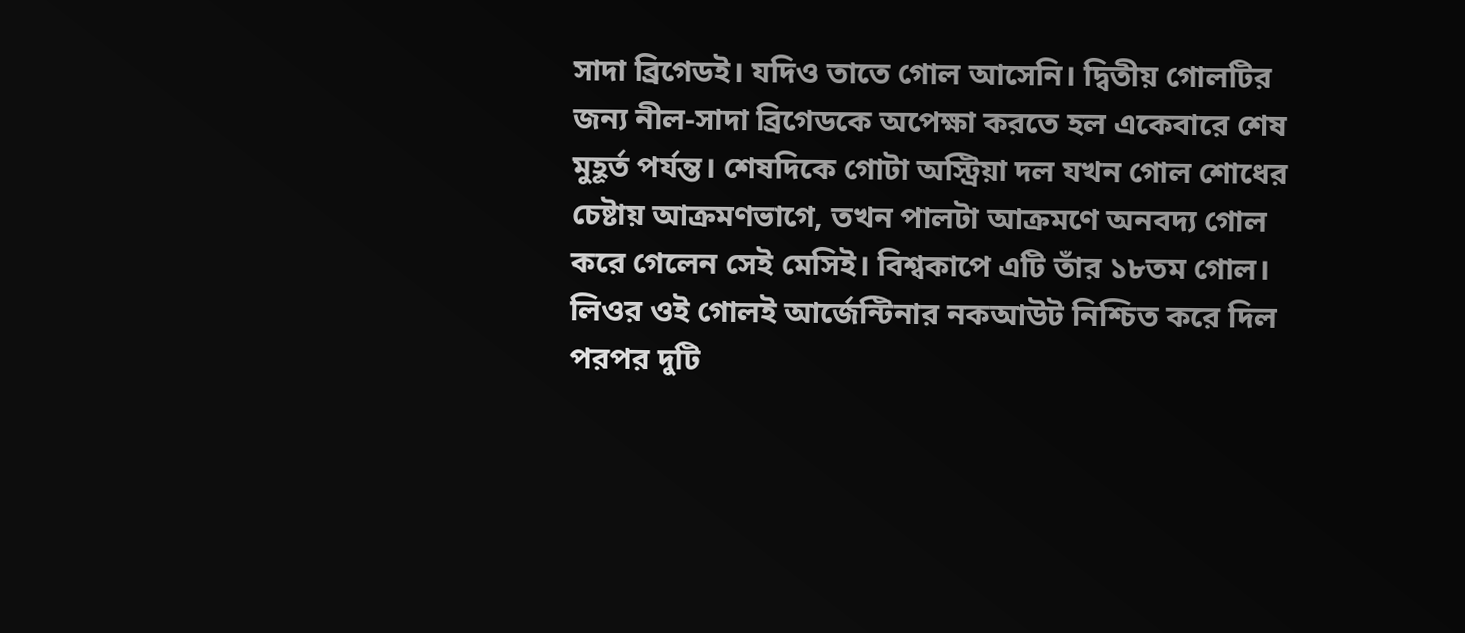সাদা ব্রিগেডই। যদিও তাতে গোল আসেনি। দ্বিতীয় গোলটির জন্য নীল-সাদা ব্রিগেডকে অপেক্ষা করতে হল একেবারে শেষ মুহূর্ত পর্যন্ত। শেষদিকে গোটা অস্ট্রিয়া দল যখন গোল শোধের চেষ্টায় আক্রমণভাগে, তখন পালটা আক্রমণে অনবদ্য গোল করে গেলেন সেই মেসিই। বিশ্বকাপে এটি তাঁর ১৮তম গোল। লিওর ওই গোলই আর্জেন্টিনার নকআউট নিশ্চিত করে দিল
পরপর দুটি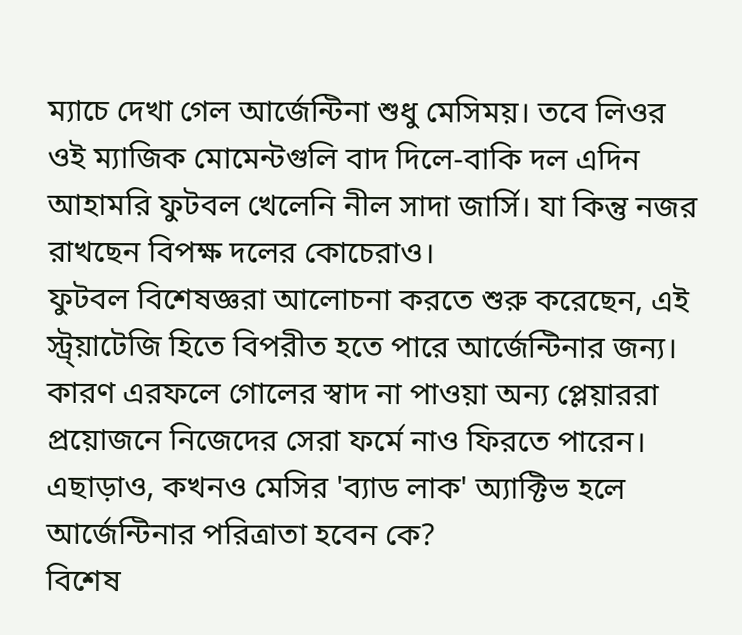ম্যাচে দেখা গেল আর্জেন্টিনা শুধু মেসিময়। তবে লিওর ওই ম্যাজিক মোমেন্টগুলি বাদ দিলে-বাকি দল এদিন আহামরি ফুটবল খেলেনি নীল সাদা জার্সি। যা কিন্তু নজর রাখছেন বিপক্ষ দলের কোচেরাও।
ফুটবল বিশেষজ্ঞরা আলোচনা করতে শুরু করেছেন, এই স্ট্র্য়াটেজি হিতে বিপরীত হতে পারে আর্জেন্টিনার জন্য। কারণ এরফলে গোলের স্বাদ না পাওয়া অন্য প্লেয়াররা প্রয়োজনে নিজেদের সেরা ফর্মে নাও ফিরতে পারেন। এছাড়াও, কখনও মেসির 'ব্যাড লাক' অ্যাক্টিভ হলে আর্জেন্টিনার পরিত্রাতা হবেন কে?
বিশেষ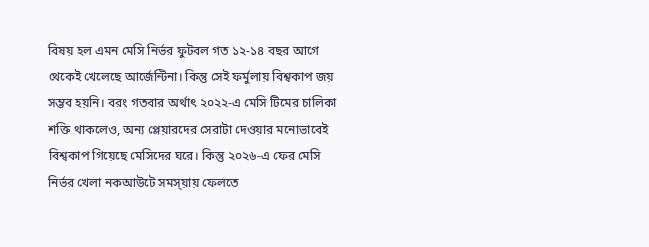বিষয় হল এমন মেসি নির্ভর ফুটবল গত ১২-১৪ বছর আগে থেকেই খেলেছে আর্জেন্টিনা। কিন্তু সেই ফর্মুলায় বিশ্বকাপ জয় সম্ভব হয়নি। বরং গতবার অর্থাৎ ২০২২-এ মেসি টিমের চালিকা শক্তি থাকলেও, অন্য প্লেয়ারদের সেরাটা দেওয়ার মনোভাবেই বিশ্বকাপ গিয়েছে মেসিদের ঘরে। কিন্তু ২০২৬-এ ফের মেসি নির্ভর খেলা নকআউটে সমস্য়ায় ফেলতে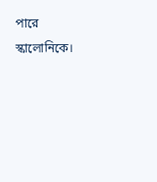পারে স্কালোনিকে।